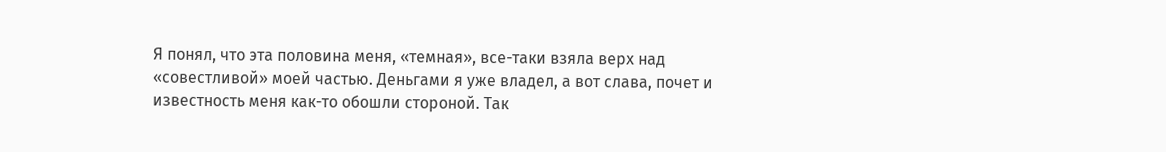Я понял, что эта половина меня, «темная», все-таки взяла верх над «совестливой» моей частью. Деньгами я уже владел, а вот слава, почет и известность меня как-то обошли стороной. Так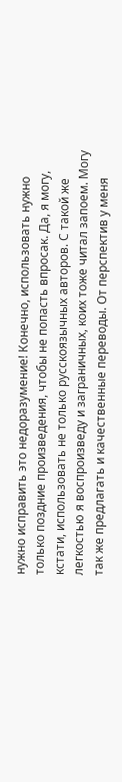нужно исправить это недоразумение! Конечно, использовать нужно только поздние произведения, чтобы не попасть впросак. Да, я могу, кстати, использовать не только русскоязычных авторов. С такой же легкостью я воспроизведу и заграничных, коих тоже читал запоем. Могу так же предлагать и качественные переводы. От перспектив у меня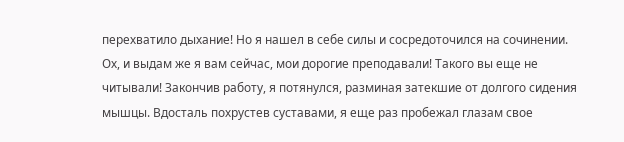перехватило дыхание! Но я нашел в себе силы и сосредоточился на сочинении. Ох, и выдам же я вам сейчас, мои дорогие преподавали! Такого вы еще не читывали! Закончив работу, я потянулся, разминая затекшие от долгого сидения мышцы. Вдосталь похрустев суставами, я еще раз пробежал глазам свое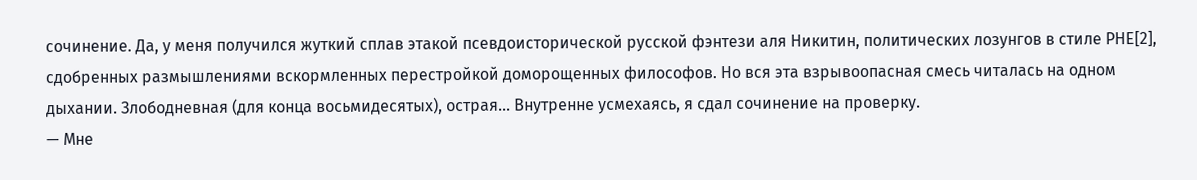сочинение. Да, у меня получился жуткий сплав этакой псевдоисторической русской фэнтези аля Никитин, политических лозунгов в стиле РНЕ[2], сдобренных размышлениями вскормленных перестройкой доморощенных философов. Но вся эта взрывоопасная смесь читалась на одном дыхании. Злободневная (для конца восьмидесятых), острая… Внутренне усмехаясь, я сдал сочинение на проверку.
— Мне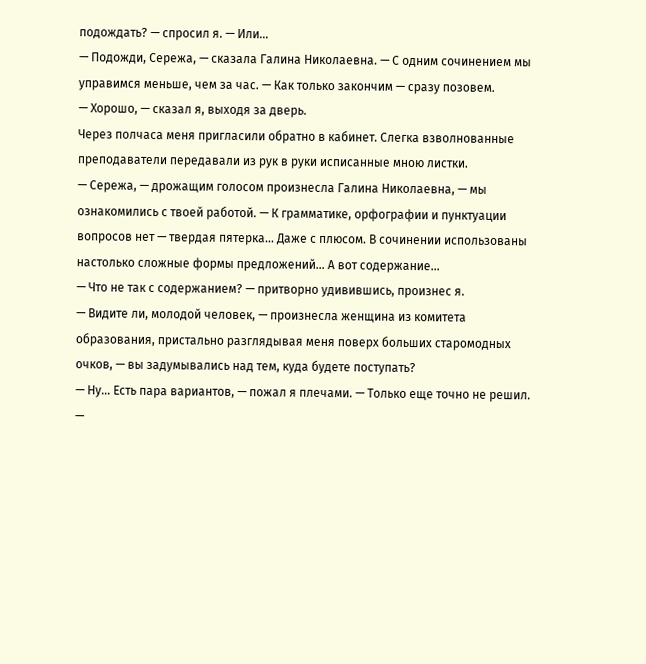подождать? — спросил я. — Или…
— Подожди, Сережа, — сказала Галина Николаевна. — С одним сочинением мы управимся меньше, чем за час. — Как только закончим — сразу позовем.
— Хорошо, — сказал я, выходя за дверь.
Через полчаса меня пригласили обратно в кабинет. Слегка взволнованные преподаватели передавали из рук в руки исписанные мною листки.
— Сережа, — дрожащим голосом произнесла Галина Николаевна, — мы ознакомились с твоей работой. — К грамматике, орфографии и пунктуации вопросов нет — твердая пятерка… Даже с плюсом. В сочинении использованы настолько сложные формы предложений… А вот содержание…
— Что не так с содержанием? — притворно удивившись, произнес я.
— Видите ли, молодой человек, — произнесла женщина из комитета образования, пристально разглядывая меня поверх больших старомодных очков, — вы задумывались над тем, куда будете поступать?
— Ну… Есть пара вариантов, — пожал я плечами. — Только еще точно не решил.
—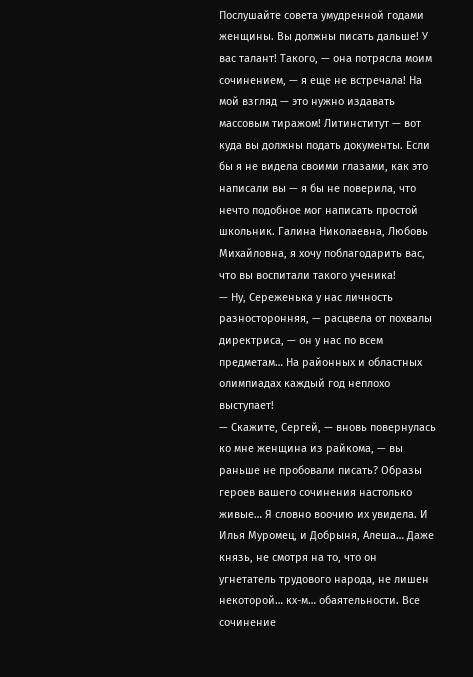Послушайте совета умудренной годами женщины. Вы должны писать дальше! У вас талант! Такого, — она потрясла моим сочинением, — я еще не встречала! На мой взгляд — это нужно издавать массовым тиражом! Литинститут — вот куда вы должны подать документы. Если бы я не видела своими глазами, как это написали вы — я бы не поверила, что нечто подобное мог написать простой школьник. Галина Николаевна, Любовь Михайловна, я хочу поблагодарить вас, что вы воспитали такого ученика!
— Ну, Сереженька у нас личность разносторонняя, — расцвела от похвалы директриса, — он у нас по всем предметам… На районных и областных олимпиадах каждый год неплохо выступает!
— Скажите, Сергей, — вновь повернулась ко мне женщина из райкома, — вы раньше не пробовали писать? Образы героев вашего сочинения настолько живые… Я словно воочию их увидела. И Илья Муромец, и Добрыня, Алеша… Даже князь, не смотря на то, что он угнетатель трудового народа, не лишен некоторой… кх-м… обаятельности. Все сочинение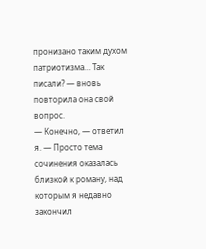пронизано таким духом патриотизма… Так писали? — вновь повторила она свой вопрос.
— Конечно, — ответил я. — Просто тема сочинения оказалась близкой к роману, над которым я недавно закончил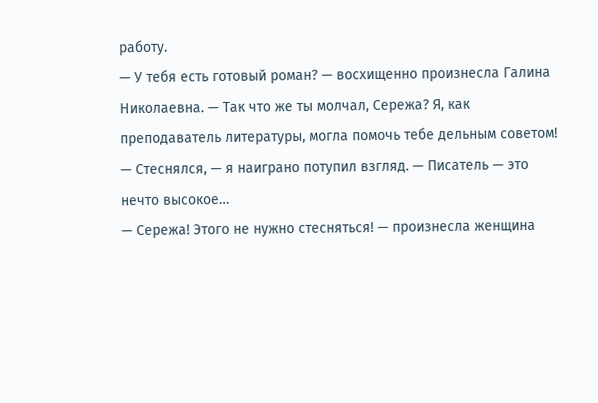работу.
— У тебя есть готовый роман? — восхищенно произнесла Галина Николаевна. — Так что же ты молчал, Сережа? Я, как преподаватель литературы, могла помочь тебе дельным советом!
— Стеснялся, — я наиграно потупил взгляд. — Писатель — это нечто высокое…
— Сережа! Этого не нужно стесняться! — произнесла женщина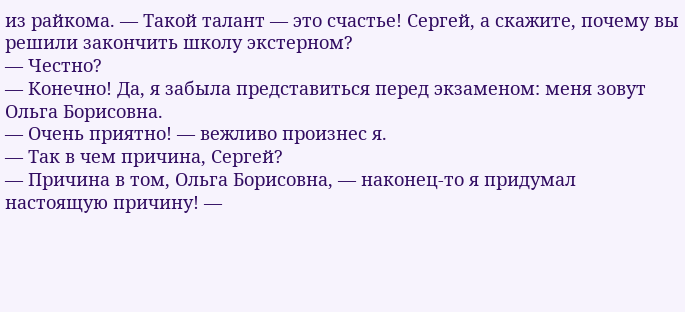из райкома. — Такой талант — это счастье! Сергей, а скажите, почему вы решили закончить школу экстерном?
— Честно?
— Конечно! Да, я забыла представиться перед экзаменом: меня зовут Ольга Борисовна.
— Очень приятно! — вежливо произнес я.
— Так в чем причина, Сергей?
— Причина в том, Ольга Борисовна, — наконец-то я придумал настоящую причину! —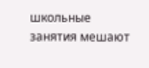школьные занятия мешают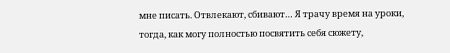мне писать. Отвлекают, сбивают… Я трачу время на уроки, тогда, как могу полностью посвятить себя сюжету,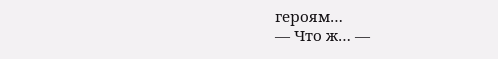героям…
— Что ж… —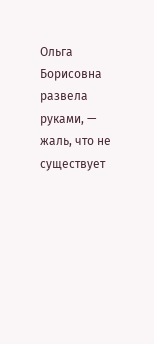Ольга Борисовна развела руками, — жаль, что не существует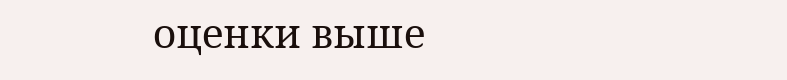оценки выше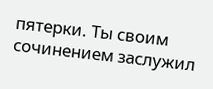пятерки. Ты своим сочинением заслужил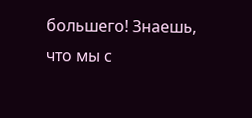большего! Знаешь, что мы с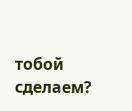тобой сделаем?